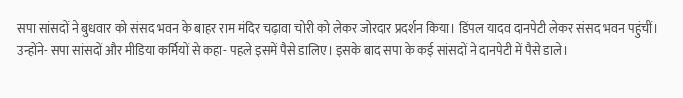सपा सांसदों ने बुधवार को संसद भवन के बाहर राम मंदिर चढ़ावा चोरी को लेकर जोरदार प्रदर्शन किया। डिंपल यादव दानपेटी लेकर संसद भवन पहुंचीं। उन्होंने- सपा सांसदों और मीडिया कर्मियों से कहा- पहले इसमें पैसे डालिए। इसके बाद सपा के कई सांसदों ने दानपेटी में पैसे डाले।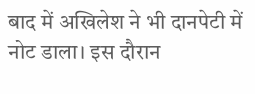बाद में अखिलेश ने भी दानपेटी में नोट डाला। इस दौरान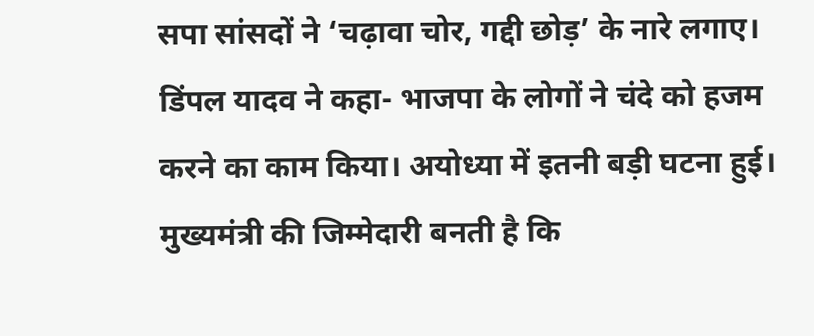सपा सांसदों ने ‘चढ़ावा चोर, गद्दी छोड़’ के नारे लगाए।
डिंपल यादव ने कहा- भाजपा के लोगों ने चंदे को हजम करने का काम किया। अयोध्या में इतनी बड़ी घटना हुई। मुख्यमंत्री की जिम्मेदारी बनती है कि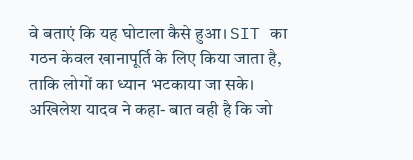वे बताएं कि यह घोटाला कैसे हुआ। SIT का गठन केवल खानापूर्ति के लिए किया जाता है, ताकि लोगों का ध्यान भटकाया जा सके।
अखिलेश यादव ने कहा- बात वही है कि जो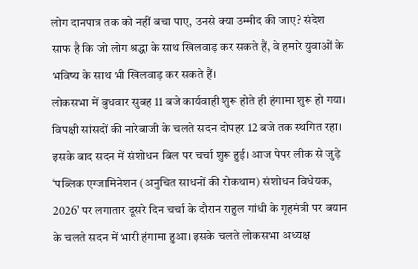लोग दानपात्र तक को नहीं बचा पाए, उनसे क्या उम्मीद की जाए? संदेश साफ है कि जो लोग श्रद्धा के साथ खिलवाड़ कर सकते हैं, वे हमारे युवाओं के भविष्य के साथ भी खिलवाड़ कर सकते हैं।
लोकसभा में बुधवार सुबह 11 बजे कार्यवाही शुरू होते ही हंगामा शुरू हो गया। विपक्षी सांसदों की नारेबाजी के चलते सदन दोपहर 12 बजे तक स्थगित रहा। इसके बाद सदन में संशोधन बिल पर चर्चा शुरू हुई। आज पेपर लीक से जुड़े ‘पब्लिक एग्जामिनेशन (अनुचित साधनों की रोकथाम) संशोधन विधेयक, 2026’ पर लगातार दूसरे दिन चर्चा के दौरान राहुल गांधी के गृहमंत्री पर बयान के चलते सदन में भारी हंगामा हुआ। इसके चलते लोकसभा अध्यक्ष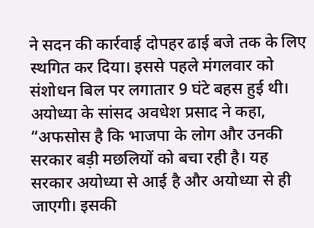ने सदन की कार्रवाई दोपहर ढाई बजे तक के लिए स्थगित कर दिया। इससे पहले मंगलवार को संशोधन बिल पर लगातार 9 घंटे बहस हुई थी।
अयोध्या के सांसद अवधेश प्रसाद ने कहा, “अफसोस है कि भाजपा के लोग और उनकी सरकार बड़ी मछलियों को बचा रही है। यह सरकार अयोध्या से आई है और अयोध्या से ही जाएगी। इसकी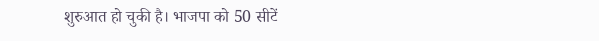शुरुआत हो चुकी है। भाजपा को 50 सीटें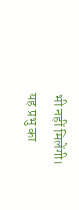भी नहीं मिलेंगी। यह प्रभु का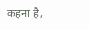कहना है,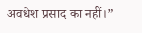अवधेश प्रसाद का नहीं।”